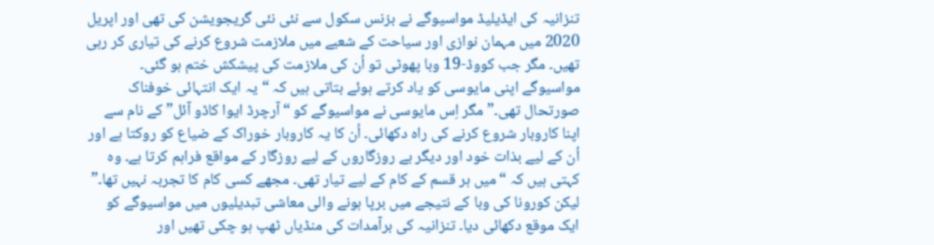تنزانیہ کی ایڈیلیڈ مواسیوگے نے بزنس سکول سے نئی نئی گریجویشن کی تھی اور اپریل 2020 میں مہمان نوازی اور سیاحت کے شعبے میں ملازمت شروع کرنے کی تیاری کر رہی تھیں۔ مگر جب کووڈ-19 وبا پھوٹی تو اُن کی ملازمت کی پیشکش ختم ہو گئی۔
مواسیوگے اپنی مایوسی کو یاد کرتے ہوئے بتاتی ہیں کہ “یہ ایک انتہائی خوفناک صورتحال تھی۔” مگر اِس مایوسی نے مواسیوگے کو “آرچرڈ ایوا کاڈو آئل” کے نام سے اپنا کاروبار شروع کرنے کی راہ دکھائی۔ اُن کا یہ کاروبار خوراک کے ضیاع کو روکتا ہے اور اُن کے لیے بذات خود اور دیگر بے روزگاروں کے لیے روزگار کے مواقع فراہم کرتا ہے۔ وہ کہتی ہیں کہ “میں ہر قسم کے کام کے لیے تیار تھی۔ مجھے کسی کام کا تجربہ نہیں تھا۔”
لیکن کورونا کی وبا کے نتیجے میں برپا ہونے والی معاشی تبدیلیوں میں مواسیوگے کو ایک موقع دکھائی دیا۔ تنزانیہ کی برآمدات کی منڈیاں ٹھپ ہو چکی تھیں اور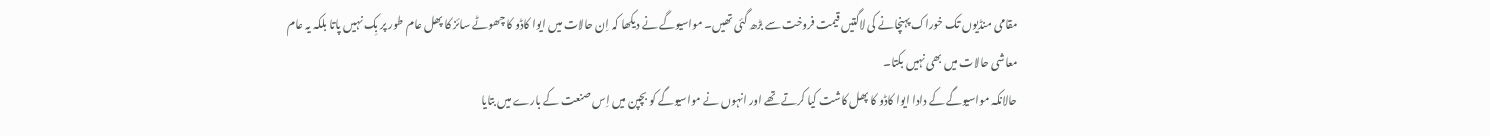مقامی منڈیوں تک خوراک پہنچانے کی لاگتیں قیمت فروخت سے بڑھ گئی تھیں۔ مواسیوگے نے دیکھا کہ اِن حالات میں ایوا کاڈو کا چھوٹے سائز کا پھل عام طور پر بِک نہیں پاتا بلکہ یہ عام معاشی حالات میں بھی نہیں بکتا۔
حالانکہ مواسیوگے کے دادا ایوا کاڈو کا پھل کاشت کیا کرتے تھے اور انہوں نے مواسیوگے کو بچپن میں اِس صنعت کے بارے میں بتایا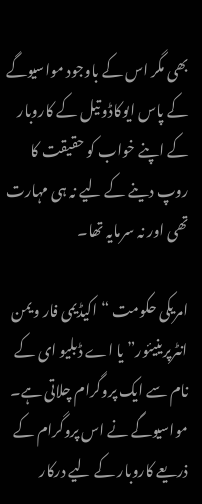بھی مگر اس کے باوجود مواسیوگے کے پاس ایوکاڈو تیل کے کاروبار کے اپنے خواب کو حقیقت کا روپ دینے کے لیے نہ ہی مہارت تھی اور نہ سرمایہ تھا۔

امریکی حکومت “اکیڈیمی فار ویمن انٹرپرینیئور” یا اے ڈبلیو ای کے نام سے ایک پروگرام چلاتی ہے۔ مواسیوگے نے اس پروگرام کے ذریعے کاروبار کے لیے درکار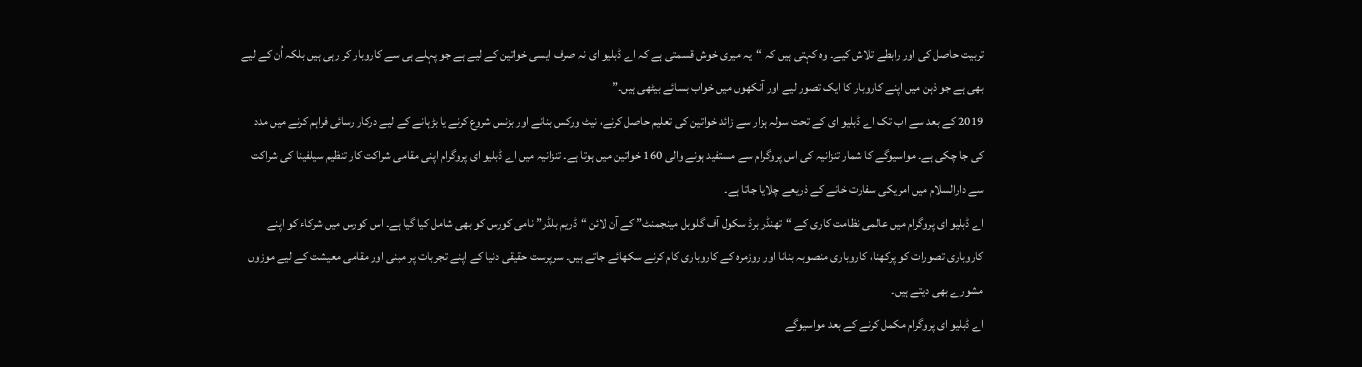تربیت حاصل کی اور رابطے تلاش کیے۔ وہ کہتی ہیں کہ “یہ میری خوش قسمتی ہے کہ اے ڈبلیو ای نہ صرف ایسی خواتین کے لیے ہے جو پہلے ہی سے کاروبار کر رہی ہیں بلکہ اُن کے لیے بھی ہے جو ذہن میں اپنے کاروبار کا ایک تصور لیے اور آنکھوں میں خواب بسائے بیٹھی ہیں۔”
2019 کے بعد سے اب تک اے ڈبلیو ای کے تحت سولہ ہزار سے زائد خواتین کی تعلیم حاصل کرنے، نیٹ ورکس بنانے اور بزنس شروع کرنے یا بڑہانے کے لیے درکار رسائی فراہم کرنے میں مدد کی جا چکی ہے۔ مواسیوگے کا شمار تنزانیہ کی اس پروگرام سے مستفید ہونے والی 160 خواتین میں ہوتا ہے۔ تنزانیہ میں اے ڈبلیو ای پروگرام اپنی مقامی شراکت کار تنظیم سیلفینا کی شراکت سے دارالسلام میں امریکی سفارت خانے کے ذریعے چلایا جاتا ہے۔
اے ڈبلیو ای پروگرام میں عالمی نظامت کاری کے “تھنڈر برڈ سکول آف گلوبل مینجمنٹ” کے آن لائن “ڈریم بلڈر” نامی کورس کو بھی شامل کیا گیا ہے۔ اس کورس میں شرکاء کو اپنے کاروباری تصورات کو پرکھنا، کاروباری منصوبہ بنانا اور روزمرہ کے کاروباری کام کرنے سکھائے جاتے ہیں۔ سرپرست حقیقی دنیا کے اپنے تجربات پر مبنی اور مقامی معیشت کے لیے موزوں مشورے بھی دیتے ہیں۔
اے ڈبلیو ای پروگرام مکمل کرنے کے بعد مواسیوگے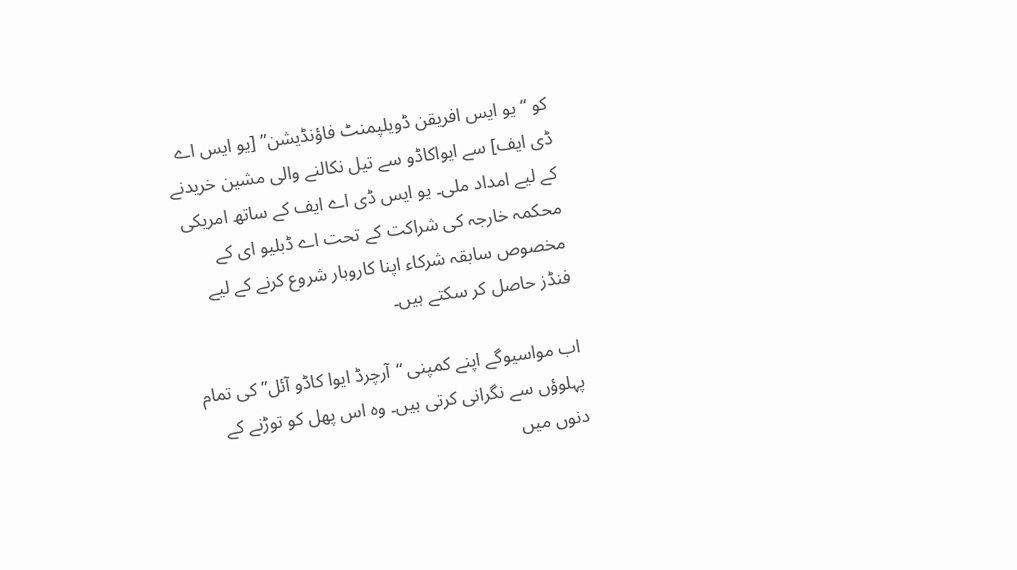کو “یو ایس افریقن ڈویلپمنٹ فاؤنڈیشن” [یو ایس اے ڈی ایف] سے ایواکاڈو سے تیل نکالنے والی مشین خریدنے کے لیے امداد ملی۔ یو ایس ڈی اے ایف کے ساتھ امریکی محکمہ خارجہ کی شراکت کے تحت اے ڈبلیو ای کے مخصوص سابقہ شرکاء اپنا کاروبار شروع کرنے کے لیے فنڈز حاصل کر سکتے ہیں۔

اب مواسیوگے اپنے کمپنی “آرچرڈ ایوا کاڈو آئل” کی تمام پہلوؤں سے نگرانی کرتی ہیں۔ وہ اس پھل کو توڑنے کے دنوں میں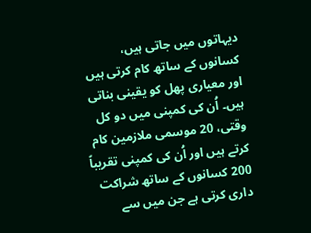دیہاتوں میں جاتی ہیں، کسانوں کے ساتھ کام کرتی ہیں اور معیاری پھل کو یقینی بناتی ہیں۔ اُن کی کمپنی میں دو کل وقتی، 20 موسمی ملازمین کام کرتے ہیں اور اُن کی کمپنی تقریباً 200 کسانوں کے ساتھ شراکت داری کرتی ہے جن میں سے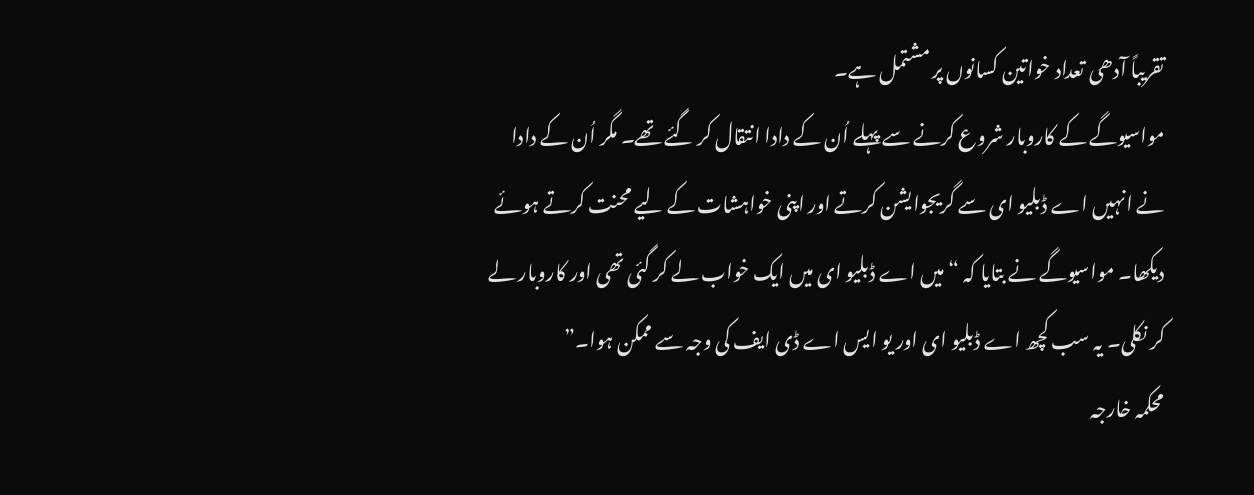تقریباً آدھی تعداد خواتین کسانوں پر مشتمل ہے۔
مواسیوگے کے کاروبار شروع کرنے سے پہلے اُن کے دادا انتقال کر گئے تھے۔ مگر اُن کے دادا نے انہیں اے ڈبلیو ای سے گریجوایشن کرتے اور اپنی خواہشات کے لیے محنت کرتے ہوئے دیکھا۔ مواسیوگے نے بتایا کہ “میں اے ڈبلیو ای میں ایک خواب لے کر گئی تھی اور کاروبار لے کر نکلی۔ یہ سب کچھ اے ڈبلیو ای اور یو ایس اے ڈی ایف کی وجہ سے ممکن ہوا۔”
محکمہ خارجہ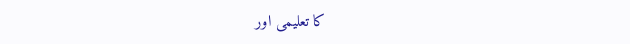کا تعلیمی اور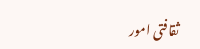ثقافتی امور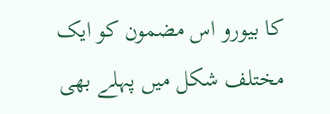کا بیورو اس مضمون کو ایک مختلف شکل میں پہلے بھی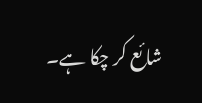شائع کر چکا ہے۔